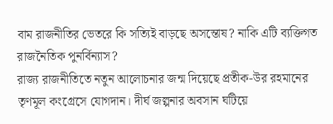বাম রাজনীতির ভেতরে কি সত্যিই বাড়ছে অসন্তোষ? নাকি এটি ব্যক্তিগত রাজনৈতিক পুনর্বিন্যাস?
রাজ্য রাজনীতিতে নতুন আলোচনার জন্ম দিয়েছে প্রতীক-উর রহমানের তৃণমূল কংগ্রেসে যোগদান। দীর্ঘ জল্পনার অবসান ঘটিয়ে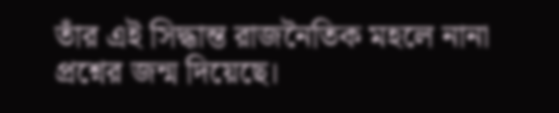তাঁর এই সিদ্ধান্ত রাজনৈতিক মহলে নানা প্রশ্নের জন্ম দিয়েছে।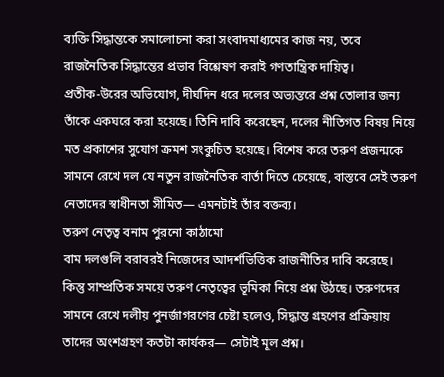ব্যক্তি সিদ্ধান্তকে সমালোচনা করা সংবাদমাধ্যমের কাজ নয়, তবে রাজনৈতিক সিদ্ধান্তের প্রভাব বিশ্লেষণ করাই গণতান্ত্রিক দায়িত্ব।
প্রতীক-উরের অভিযোগ, দীর্ঘদিন ধরে দলের অভ্যন্তরে প্রশ্ন তোলার জন্য তাঁকে একঘরে করা হয়েছে। তিনি দাবি করেছেন, দলের নীতিগত বিষয় নিয়ে মত প্রকাশের সুযোগ ক্রমশ সংকুচিত হয়েছে। বিশেষ করে তরুণ প্রজন্মকে সামনে রেখে দল যে নতুন রাজনৈতিক বার্তা দিতে চেয়েছে, বাস্তবে সেই তরুণ নেতাদের স্বাধীনতা সীমিত— এমনটাই তাঁর বক্তব্য।
তরুণ নেতৃত্ব বনাম পুরনো কাঠামো
বাম দলগুলি বরাবরই নিজেদের আদর্শভিত্তিক রাজনীতির দাবি করেছে। কিন্তু সাম্প্রতিক সময়ে তরুণ নেতৃত্বের ভূমিকা নিয়ে প্রশ্ন উঠছে। তরুণদের সামনে রেখে দলীয় পুনর্জাগরণের চেষ্টা হলেও, সিদ্ধান্ত গ্রহণের প্রক্রিয়ায় তাদের অংশগ্রহণ কতটা কার্যকর— সেটাই মূল প্রশ্ন।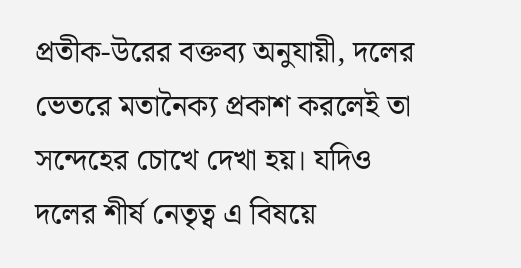প্রতীক-উরের বক্তব্য অনুযায়ী, দলের ভেতরে মতানৈক্য প্রকাশ করলেই তা সন্দেহের চোখে দেখা হয়। যদিও দলের শীর্ষ নেতৃত্ব এ বিষয়ে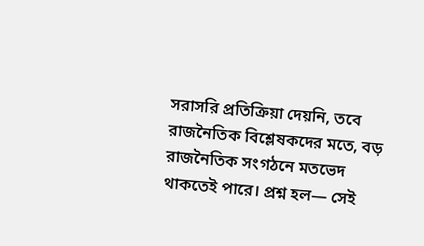সরাসরি প্রতিক্রিয়া দেয়নি, তবে রাজনৈতিক বিশ্লেষকদের মতে, বড় রাজনৈতিক সংগঠনে মতভেদ থাকতেই পারে। প্রশ্ন হল— সেই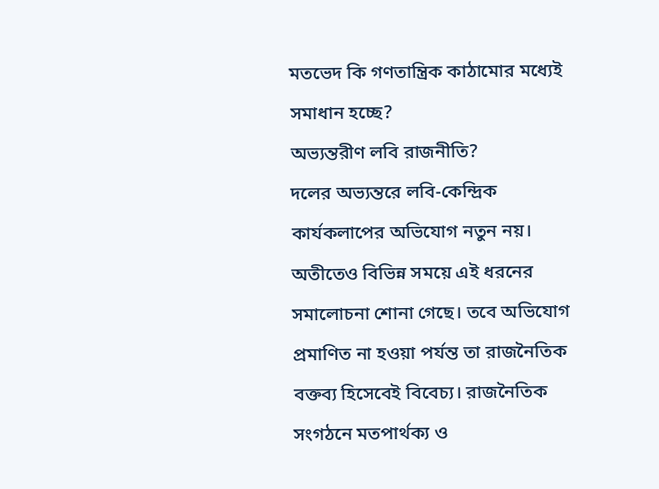মতভেদ কি গণতান্ত্রিক কাঠামোর মধ্যেই সমাধান হচ্ছে?
অভ্যন্তরীণ লবি রাজনীতি?
দলের অভ্যন্তরে লবি-কেন্দ্রিক কার্যকলাপের অভিযোগ নতুন নয়। অতীতেও বিভিন্ন সময়ে এই ধরনের সমালোচনা শোনা গেছে। তবে অভিযোগ প্রমাণিত না হওয়া পর্যন্ত তা রাজনৈতিক বক্তব্য হিসেবেই বিবেচ্য। রাজনৈতিক সংগঠনে মতপার্থক্য ও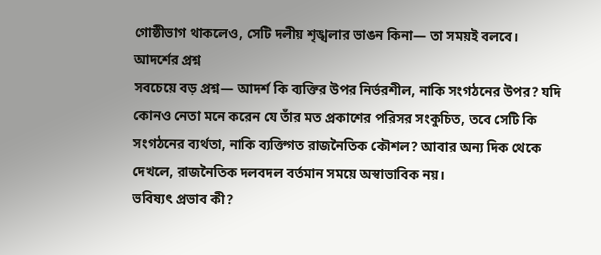গোষ্ঠীভাগ থাকলেও, সেটি দলীয় শৃঙ্খলার ভাঙন কিনা— তা সময়ই বলবে।
আদর্শের প্রশ্ন
সবচেয়ে বড় প্রশ্ন— আদর্শ কি ব্যক্তির উপর নির্ভরশীল, নাকি সংগঠনের উপর? যদি কোনও নেতা মনে করেন যে তাঁর মত প্রকাশের পরিসর সংকুচিত, তবে সেটি কি সংগঠনের ব্যর্থতা, নাকি ব্যক্তিগত রাজনৈতিক কৌশল? আবার অন্য দিক থেকে দেখলে, রাজনৈতিক দলবদল বর্তমান সময়ে অস্বাভাবিক নয়।
ভবিষ্যৎ প্রভাব কী?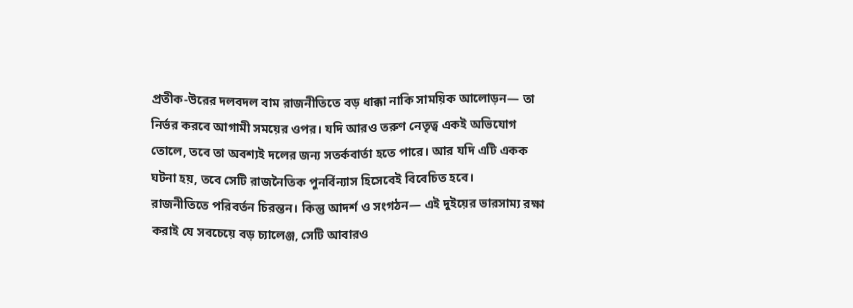প্রতীক-উরের দলবদল বাম রাজনীতিতে বড় ধাক্কা নাকি সাময়িক আলোড়ন— তা নির্ভর করবে আগামী সময়ের ওপর। যদি আরও তরুণ নেতৃত্ব একই অভিযোগ তোলে, তবে তা অবশ্যই দলের জন্য সতর্কবার্তা হতে পারে। আর যদি এটি একক ঘটনা হয়, তবে সেটি রাজনৈতিক পুনর্বিন্যাস হিসেবেই বিবেচিত হবে।
রাজনীতিতে পরিবর্তন চিরন্তন। কিন্তু আদর্শ ও সংগঠন— এই দুইয়ের ভারসাম্য রক্ষা করাই যে সবচেয়ে বড় চ্যালেঞ্জ, সেটি আবারও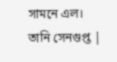সামনে এল।
তানি সেনগুপ্ত |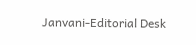Janvani-Editorial Desk